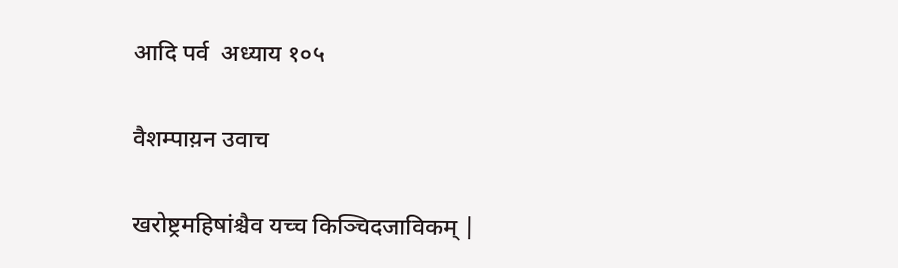आदि पर्व  अध्याय १०५

वैशम्पाय़न उवाच

खरोष्ट्रमहिषांश्चैव यच्च किञ्चिदजाविकम् |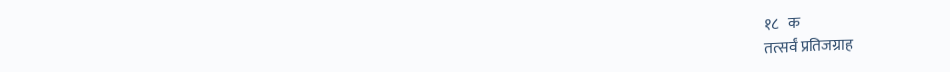१८   क
तत्सर्वं प्रतिजग्राह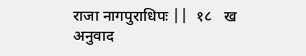राजा नागपुराधिपः ||  १८   ख
अनुवाद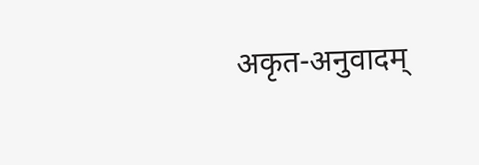अकृत-अनुवादम्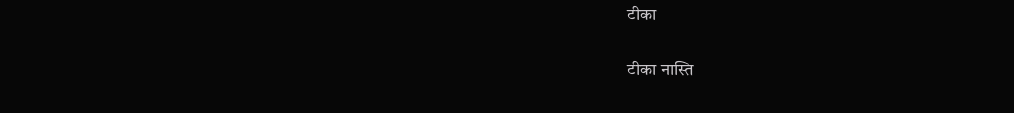टीका

टीका नास्ति